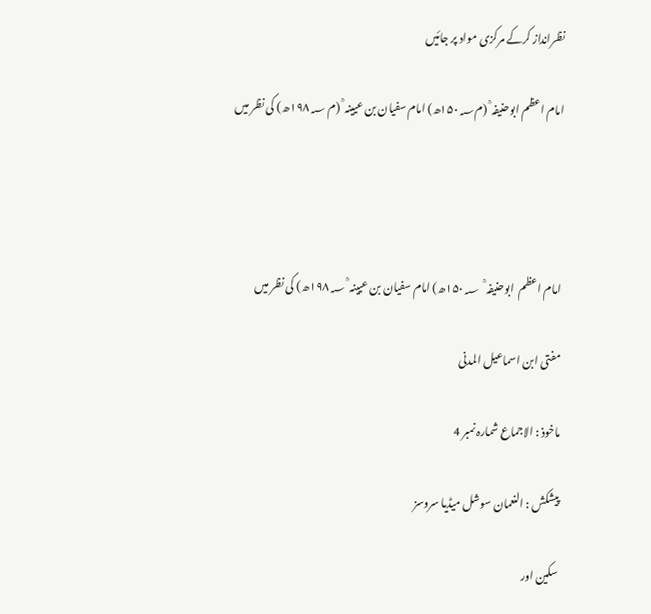نظرانداز کرکے مرکزی مواد پر جائیں

امام اعظم ابوحنیفہ ؒ (م۱۵۰؁ھ) امام سفیان بن عیینہ ؒ (م ۱۹۸؁ھ) کی نظر میں




امام اعظم  ابوحنیفہ ؒ  ۱۵۰؁ھ) امام سفیان بن عیینہ ؒ ۱۹۸؁ھ) کی نظر میں

مفتی ابن اسماعیل المدنی

ماخوذ : الاجماع شمارہ نمبر 4

پیشکش : النعمان سوشل میڈیا سروسز

سکین اور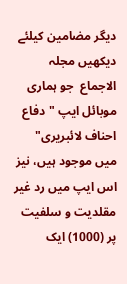دیگر مضامین کیلئے دیکھیں مجلہ الاجماع  جو ہماری موبائل ایپ "دفاع احناف لائبریری" میں موجود ہیں، نیز اس ایپ میں رد غیر مقلدیت و سلفیت پر (1000) ایک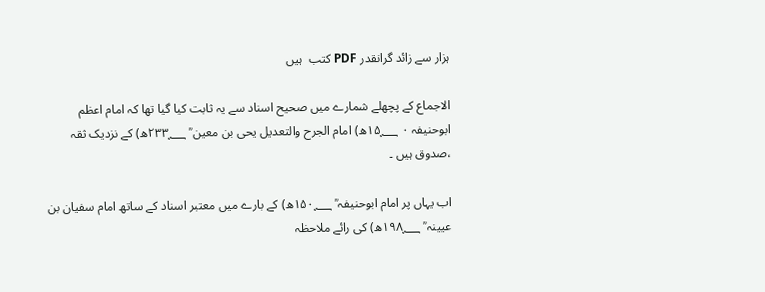ہزار سے زائد گرانقدر PDF کتب  ہیں

الاجماع کے پچھلے شمارے میں صحیح اسناد سے یہ ثابت کیا گیا تھا کہ امام اعظم ابوحنیفہ ۰ ۱۵؁ھ) امام الجرح والتعدیل یحی بن معین ؒ ۲۳۳؁ھ) کے نزدیک ثقہ ،صدوق ہیں ۔

اب یہاں پر امام ابوحنیفہ ؒ ۱۵۰؁ھ) کے بارے میں معتبر اسناد کے ساتھ امام سفیان بن عیینہ ؒ ۱۹۸؁ھ) کی رائے ملاحظہ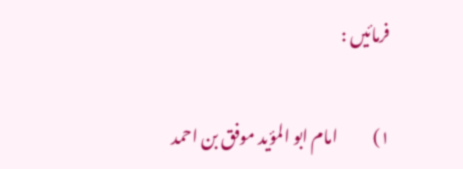فرمائیں :

۱)           امام ابو المؤید موفق بن احمد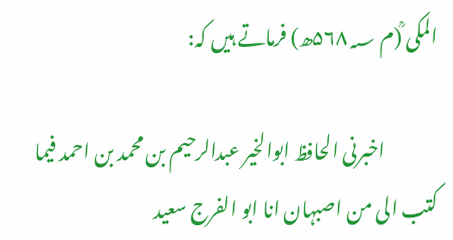المکی ؒ(م ۵۶۸؁ھ) فرماتے ہیں کہ:

              اخبرنی الحافظ ابوالخیر عبدالرحیم بن محمد بن احمد فیما کتب الی من اصبہان انا ابو الفرج سعید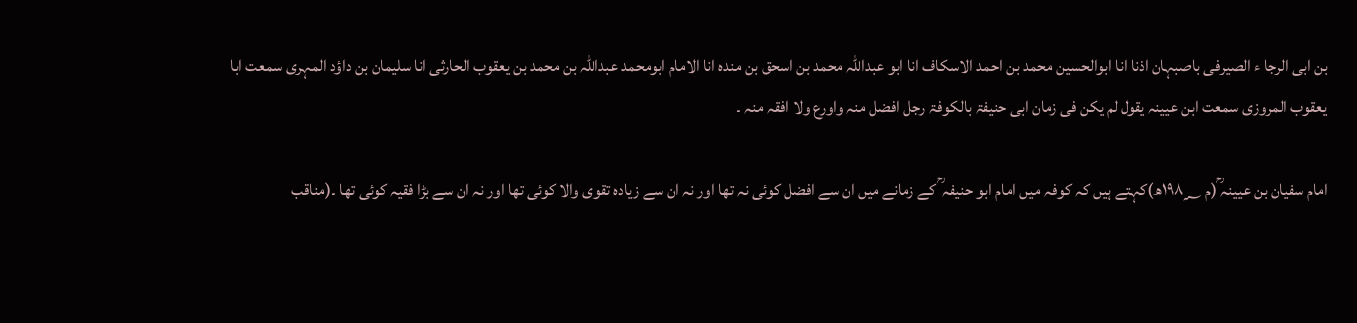بن ابی الرجا ء الصیرفی باصبہان اذنا انا ابوالحسین محمد بن احمد الاسکاف انا ابو عبداللہ محمد بن اسحق بن مندہ انا الامام ابومحمد عبداللہ بن محمد بن یعقوب الحارثی انا سلیمان بن داؤد المہری سمعت ابا یعقوب المروزی سمعت ابن عیینہ یقول لم یکن فی زمان ابی حنیفۃ بالکوفۃ رجل افضل منہ واورع ولا افقہ منہ ۔

امام سفیان بن عیینہ ؒ(م ۱۹۸؁ھ)کہتے ہیں کہ کوفہ میں امام ابو حنیفہ ؒ کے زمانے میں ان سے افضل کوئی نہ تھا اور نہ ان سے زیادہ تقوی والا کوئی تھا اور نہ ان سے بڑا فقیہ کوئی تھا ۔(مناقب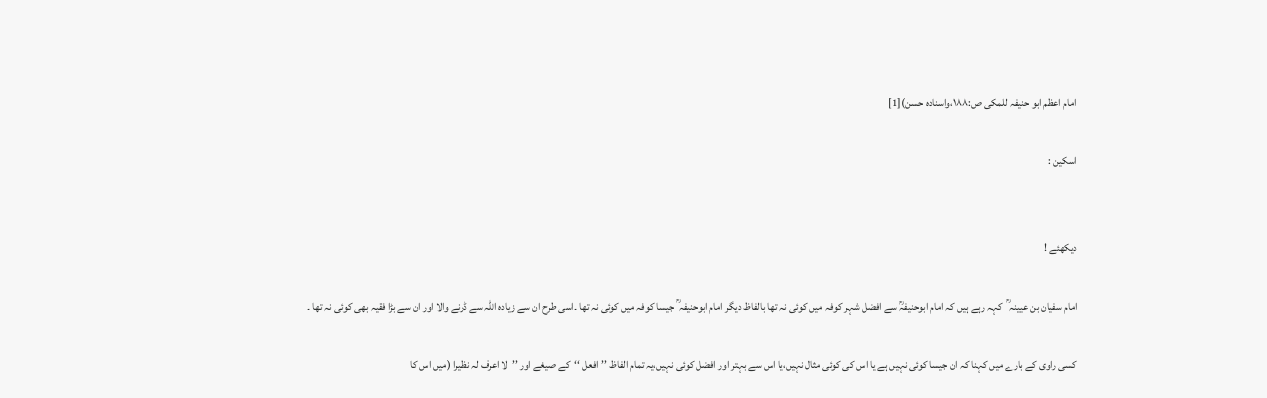امام اعظم ابو حنیفہ للمکی ص:۱۸۸،واسنادہ حسن)[1]

اسکین :


دیکھئے !

امام سفیان بن عیینہ ؒ  کہہ رہے ہیں کہ امام ابوحنیفہؒ سے افضل شہر کوفہ میں کوئی نہ تھا بالفاظ دیگر امام ابوحنیفہ ؒ جیسا کوفہ میں کوئی نہ تھا ۔اسی طرح ان سے زیادہ اللہ سے ڈرنے والا اور ان سے بڑا فقیہ بھی کوئی نہ تھا ۔

کسی راوی کے بارے میں کہنا کہ ان جیسا کوئی نہیں ہے یا اس کی کوئی مثال نہیں،یا اس سے بہتر اور افضل کوئی نہیں،یہ تمام الفاظ ’’افعل ‘‘کے صیغے اور ’’لا اعرف لہ نظیرا (میں اس کا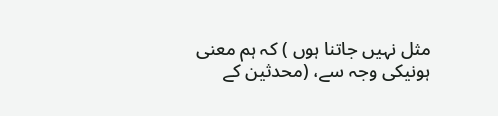مثل نہیں جاتنا ہوں ) کہ ہم معنی ہونیکی وجہ سے، (محدثین کے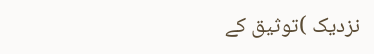نزدیک )توثیق کے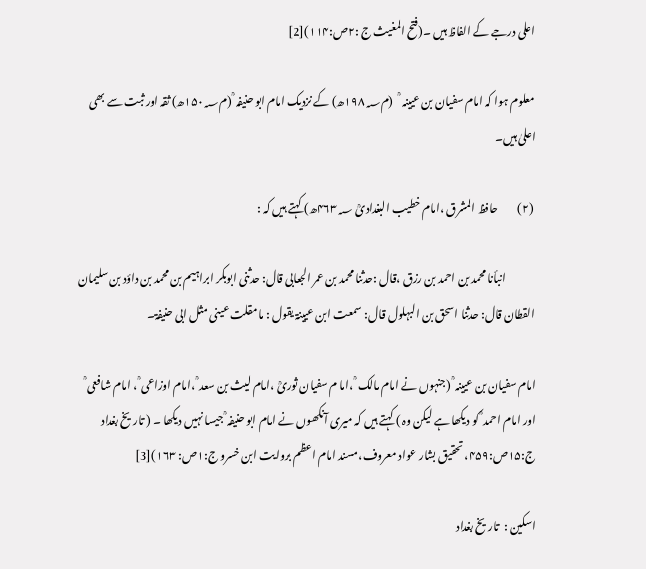اعلی درجے کے الفاظ ہیں ۔(فتح المغیث ج :۲ص:۱۱۴)[2]

معلوم ہوا کہ امام سفیان بن عیینہ ؒ   (م۱۹۸؁ھ) کے نزدیک امام ابو حنیفہ ؒ (م۱۵۰؁ھ) ثقہ اور ثبت سے بھی اعلیٰ ہیں۔

 (۲)         حافظ المشرق ،امام خطیب البغدادیؒ ۴۶۳؁ھ) کہتے ہیں کہ :

              انبأنا محمد بن احمد بن رزق ،قال :حدثنا محمد بن عمر الجعابی قال: حدثنی ابوبکر ابراہیم بن محمد بن داؤد بن سلیمان القطان قال: حدثنا اسحق بن البہلول قال: سمعت ابن عیینۃ یقول : ما مقلت عینی مثل ابی حنیفۃ۔

امام سفیان بن عیینہ ؒ (جنہوں نے امام مالک ؒ ،اما م سفیان ثوریؒ ،امام لیث بن سعد ؒ ،امام اوزاعی ؒ ، امام شافعی ؒ اور امام احمد ؒ کو دیکھا ہے لیکن وہ ) کہتے ہیں کہ میری آنکھوں نے امام ابو حنیفہ ؒ جیسا نہیں دیکھا ۔ ( تاریخ بغداد ج:۱۵ص:۴۵۹، تحقیق بشار عواد معروف،مسند امام اعظم بروایت ابن خسرو ج:۱ص: ۱۶۳)[3]

اسکین :  تاریخ بغداد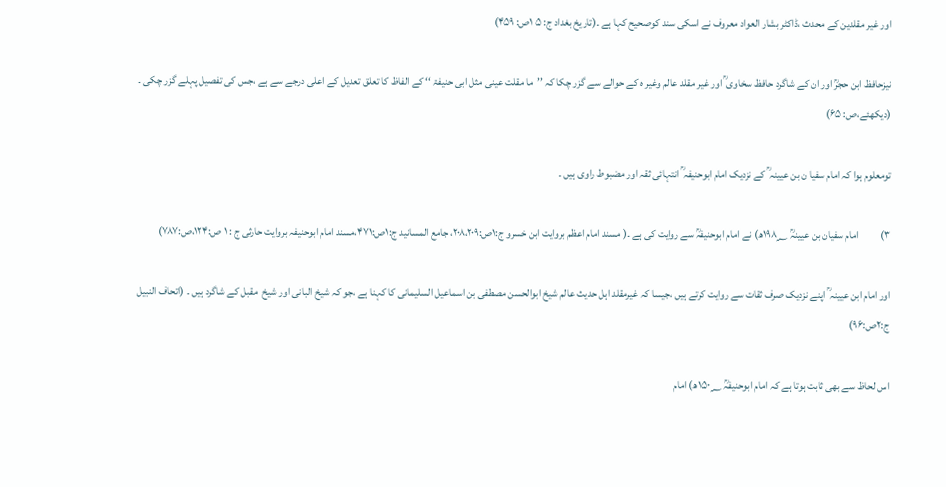اور غیر مقلدین کے محدث ،ڈاکٹر بشار العواد معروف نے اسکی سند کوصحیح کہا ہے ۔(تاریخ بغداد ج: ۵ ۱ص: ۴۵۹)

نیزحافظ ابن حجرؒ اور ان کے شاگرد حافظ سخاوی ؒ اور غیر مقلد عالم وغیر ہ کے حوالے سے گزر چکا کہ ’’ما مقلت عینی مثل ابی حنیفۃ ‘‘ کے الفاظ کا تعلق تعدیل کے اعلی درجے سے ہے ،جس کی تفصیل پہلے گزر چکی ۔ (دیکھئے،ص: ۶۵)

تومعلوم ہوا کہ امام سفیا ن بن عیینہ ؒ کے نزدیک امام ابوحنیفہ ؒ انتہائی ثقہ اور مضبوط راوی ہیں ۔

۳)          امام سفیان بن عیینہؒ ۱۹۸؁ھ) نے امام ابوحنیفہؒ سے روایت کی ہے ۔( مسند امام اعظم بروایت ابن خسرو ج:۱ص:۲۰۸،۲۰۹، جامع المسانید ج:۱ص:۴۷۱،مسند امام ابوحنیفہ بروایت حارثی ج : ۱ ص:۱۲۴،ص:۷۸۷)

اور امام ابن عیینہ ؒ اپنے نزدیک صرف ثقات سے روایت کرتے ہیں ،جیسا کہ غیرمقلد اہل حدیث عالم شیخ ابوالحسن مصطفی بن اسماعیل السلیمانی کا کہنا ہے ،جو کہ شیخ البانی اور شیخ  مقبل کے شاگرد ہیں ۔ (اتحاف النبیل ج:۲ص:۹۶)

اس لحاظ سے بھی ثابت ہوتا ہے کہ امام ابوحنیفہؒ ۱۵۰؁ھ) امام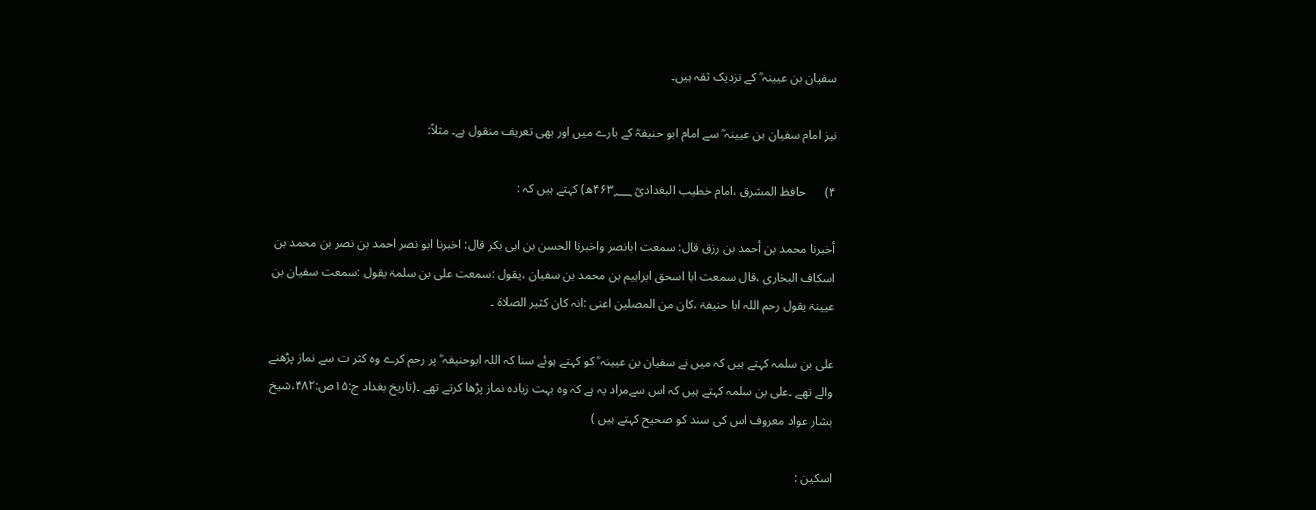سفیان بن عیینہ ؒ کے نزدیک ثقہ ہیں۔

نیز امام سفیان بن عیینہ ؒ سے امام ابو حنیفہؒ کے بارے میں اور بھی تعریف منقول ہے۔ مثلاً:

۴)      حافظ المشرق ،امام خطیب البغدادیؒ ۴۶۳؁ھ) کہتے ہیں کہ :

أخبرنا محمد بن أحمد بن رزق قال: سمعت ابانصر واخبرنا الحسن بن ابی بکر قال: اخبرنا ابو نصر احمد بن نصر بن محمد بن اسکاف البخاری ،قال سمعت ابا اسحق ابراہیم بن محمد بن سفیان ،یقول :سمعت علی بن سلمۃ یقول :سمعت سفیان بن عیینۃ یقول رحم اللہ ابا حنیفۃ ،کان من المصلین اعنی :انہ کان کثیر الصلاۃ ۔

علی بن سلمہ کہتے ہیں کہ میں نے سفیان بن عیینہ ؒ کو کہتے ہوئے سنا کہ اللہ ابوحنیفہ ؒ پر رحم کرے وہ کثر ت سے نماز پڑھنے والے تھے ۔علی بن سلمہ کہتے ہیں کہ اس سےمراد یہ ہے کہ وہ بہت زیادہ نماز پڑھا کرتے تھے ۔(تاریخ بغداد ج:۱۵ص:۴۸۲،شیخ بشار عواد معروف اس کی سند کو صحیح کہتے ہیں )

اسکین :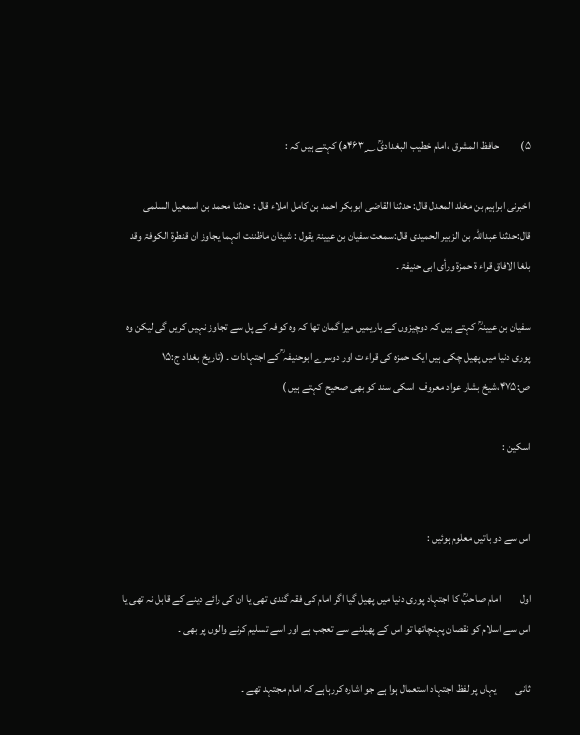۵)          حافظ المشرق ،امام خطیب البغدادیؒ ۴۶۳؁ھ) کہتے ہیں کہ :

اخبرنی ابراہیم بن مخلد المعدل قال: حدثنا القاضی ابوبکر احمد بن کامل املاء قال : حدثنا محمد بن اسمعیل السلمی قال:حدثنا عبداللہ بن الزبیر الحمیدی قال:سمعت سفیان بن عیینۃ یقول : شیئان ماظننت انہما یجاوز ان قنطرۃ الکوفۃ وقد بلغا الافاق قراء ۃ حمزۃ ورأی ابی حنیفۃ ۔

سفیان بن عیینہؒ کہتے ہیں کہ دوچیزوں کے باریمیں میرا گمان تھا کہ وہ کوفہ کے پل سے تجاوز نہیں کریں گی لیکن وہ پوری دنیا میں پھیل چکی ہیں ایک حمزہ کی قراء ت اور دوسرے ابوحنیفہ ؒ کے اجتہادات ۔ (تاریخ بغداد ج:۱۵ ص:۴۷۵،شیخ بشار عواد معروف  اسکی سند کو بھی صحیح کہتے ہیں )

اسکین :


اس سے دو باتیں معلوم ہوئیں :

اول         امام صاحبؒ کا اجتہاد پوری دنیا میں پھیل گیا اگر امام کی فقہ گندی تھی یا ان کی رائے دینے کے قابل نہ تھی یا اس سے اسلام کو نقصان پہنچاتھا تو اس کے پھیلنے سے تعجب ہے اور اسے تسلیم کرنے والوں پر بھی ۔

ثانی         یہاں پر لفظ اجتہاد استعمال ہوا ہے جو اشارہ کررہاہے کہ امام مجتہد تھے ۔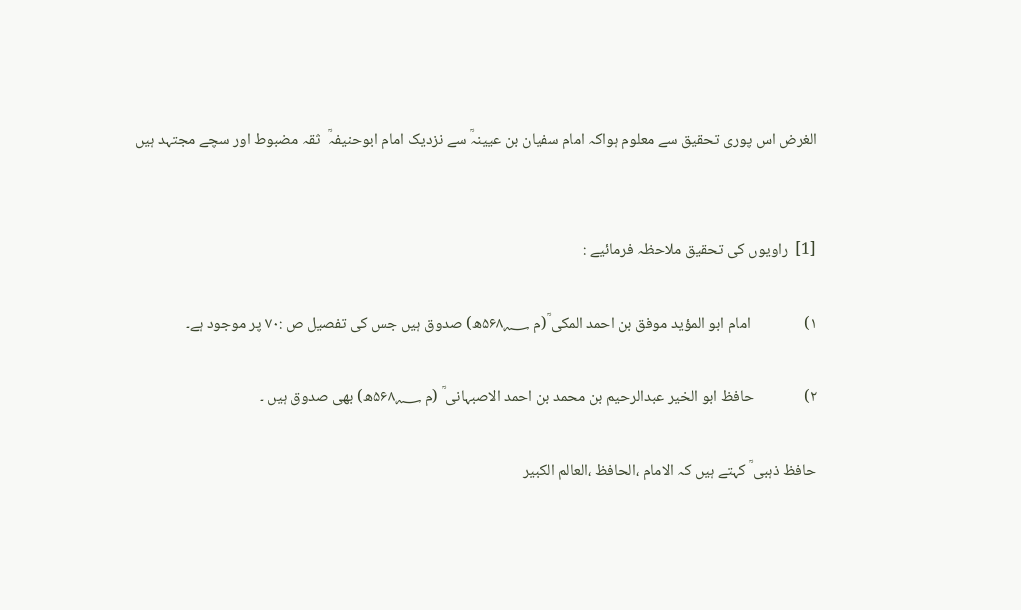الغرض اس پوری تحقیق سے معلوم ہواکہ امام سفیان بن عیینہؒ سے نزدیک امام ابوحنیفہؒ  ثقہ مضبوط اور سچے مجتہد ہیں


[1]  راویوں کی تحقیق ملاحظہ فرمائیے :

۱)               امام ابو المؤید موفق بن احمد المکی ؒ(م ۵۶۸؁ھ) صدوق ہیں جس کی تفصیل ص :۷۰ پر موجود ہے۔

۲)              حافظ ابو الخیر عبدالرحیم بن محمد بن احمد الاصبہانی ؒ (م ۵۶۸؁ھ) بھی صدوق ہیں ۔

حافظ ذہبی ؒ کہتے ہیں کہ الامام ،الحافظ ،العالم الکبیر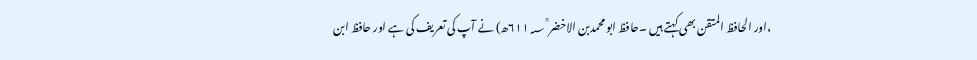،اور الحافظ المتقن بھی کہتے ہیں ۔حافظ ابو محمدبن الاخضر ؒ ۶۱۱؁ھ) نے آپ کی تعریف کی ہے اور حافظ ابن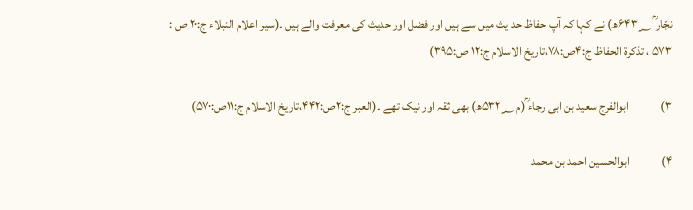نجّار ؒ ۶۴۳؁ھ) نے کہا کہ آپ حفاظ حد یث میں سے ہیں اور فضل اور حدیث کی معرفت والے ہیں ۔(سیر اعلام النبلاء ج:۲۰ ص : ۵۷۳ ، تذکرۃ الحفاظ ج:۴ص:۷۸،تاریخ الاسلام ج:۱۲ ص:۳۹۵)

۳)             ابوالفرج سعید بن ابی رجاء ؒ(م ۵۳۲؁ھ) بھی ثقہ اور نیک تھے ۔(العبر ج:۲ص:۴۴۲،تاریخ الاسلام ج:۱۱ص:۵۷۰)

۴)             ابوالحسین احمد بن محمد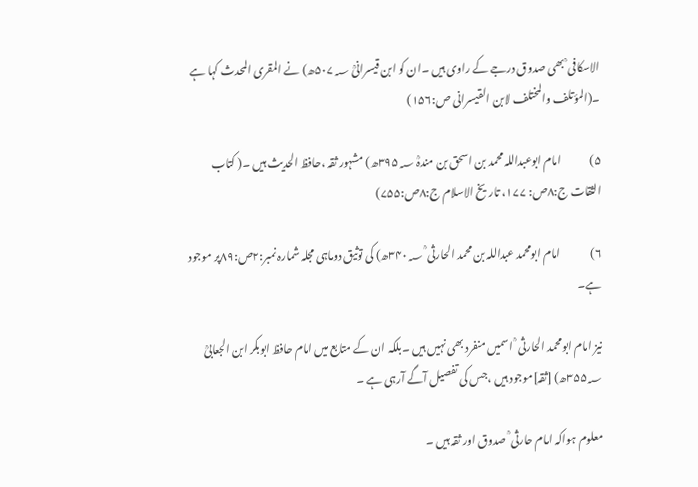الاسکافی ؒ بھی صدوق درجے کے راوی ہیں ۔ان کو ابن قیسرانیؒ ۵۰۷؁ھ) نے المقری المحدث کہا ہے ۔(المؤتلف والمختلف لابن القیسرانی ص:۱۵۶)

۵)             امام ابوعبداللہ محمد بن اسحق بن مندہؒ ۳۹۵؁ھ) مشہور ثقہ ،حافظ الحدیث ہیں ۔( کتاب الثقات ج:۸ص: ۱۷۷، تاریخ الاسلام ج:۸ص:۷۵۵)

۶)              امام ابومحمد عبداللہ بن محمد الحارثی ؒ ۳۴۰؁ھ) کی توثیق دوماہی مجلہ شمارہ نمبر:۲ص:۸۹پر موجود ہے۔

نیز امام ابومحمد الحارثی ؒ اسمیں منفرد بھی نہیں ہیں ۔بلکہ ان کے متابع میں امام حافظ ابوبکر ابن الجعابیؒ ۳۵۵؁ھ) [ثقہ]موجود ہیں ،جس کی تفصیل آگے آرہی ہے ۔

معلوم ہواکہ امام حارثی ؒ صدوق اور ثقہ ہیں ۔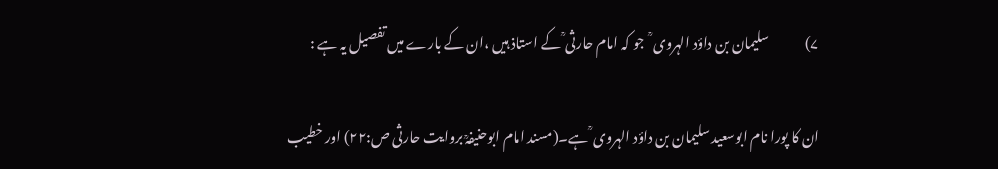۷)             سلیمان بن داؤد الہروی ؒ  جو کہ امام حارثی ؒ کے استاذ ہیں ،ان کے بارے میں تفصیل یہ ہے :

ان کا پورا نام ابوسعید سلیمان بن داؤد الہروی ؒ ہے۔(مسند امام ابوحنیفہؒ بروایت حارثی ص:۲۲) اور خطیب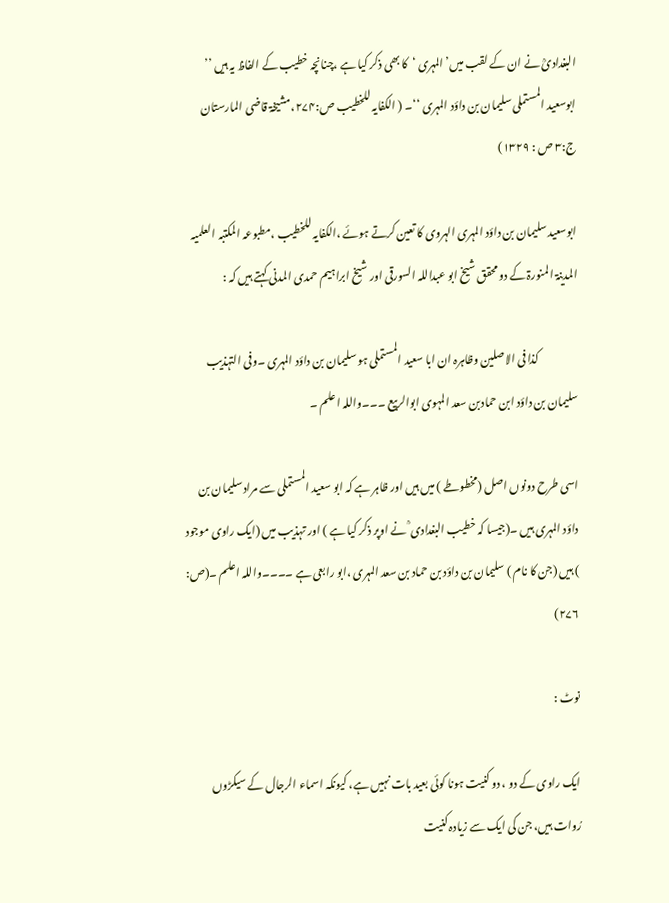البغدادیؒ نے ان کے لقب میں’ المہری ‘کا بھی ذکر کیا ہے ،چنانچہ خطیب کے الفاظ یہ ہیں ’’ ابوسعید المستملی سلیمان بن داؤد المہری ‘‘۔ ( الکفایہ للخطیب ص:۲۷۴،مشیخۃ قاضی المارستان ج:۳ ص : ۱۳۲۹)

ابوسعید سلیمان بن داؤد المہری الہروی کا تعین کرتے ہوئے ،الکفایہ للخطیب ،مطبوعہ المکتبہ العلمیہ المدینۃ المنورۃ کے دو محقق شیخ ابو عبداللہ السورقی اور شیخ ابراہیم حمدی المدنی کہتے ہیں کہ :

                  کذا فی الاصلین وظاہرہ ان ابا سعید المستملی ہو سلیمان بن داؤد المہری ۔وفی التہذیب سلیمان بن داؤد ابن حمادبن سعد المہوی ابوالربیع ۔۔۔واللہ اعلم ۔

اسی طرح دونوں اصل (مخطوطے ) میں ہیں اور ظاہر ہے کہ ابو سعید المستملی سے مراد سلیمان بن داؤد المہری ہیں ۔(جیسا کہ خطیب البغدادی ؒ نے اوپر ذکر کیا ہے ) اور تہذیب میں (ایک راوی موجود ) ہیں (جن کا نام ) سلیمان بن داؤد بن حماد بن سعد المہری ،ابو رابعی ہے ۔۔۔۔واللہ اعلم ۔(ص: ۲۷۶)

نوٹ :

ایک راوی کے دو ، دو کنیت ہونا کوئی بعید بات نہیں ہے، کیونکہ اسماء الرجال کے سیکڑوں رُوات ہیں، جن کی ایک سے زیادہ کنیت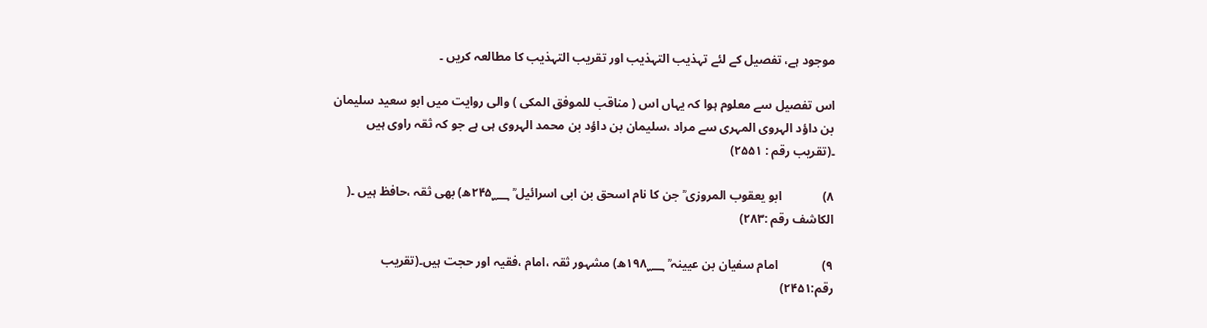موجود ہے، تفصیل کے لئے تہذیب التہذیب اور تقریب التہذیب کا مطالعہ کریں ۔

اس تفصیل سے معلوم ہوا کہ یہاں اس ( مناقب للموفق المکی ) والی روایت میں ابو سعید سلیمان بن داؤد الہروی المہری سے مراد ،سلیمان بن داؤد بن محمد الہروی ہی ہے جو کہ ثقہ راوی ہیں ۔(تقریب رقم : ۲۵۵۱)

۸)             ابو یعقوب المروزی ؒ جن کا نام اسحق بن ابی اسرائیل ؒ ۲۴۵؁ھ) بھی ثقہ ،حافظ ہیں ۔( الکاشف رقم :۲۸۳)

۹)              امام سفیان بن عیینہ ؒ ۱۹۸؁ھ) مشہور ثقہ ،امام ،فقیہ اور حجت ہیں۔(تقریب رقم:۲۴۵۱)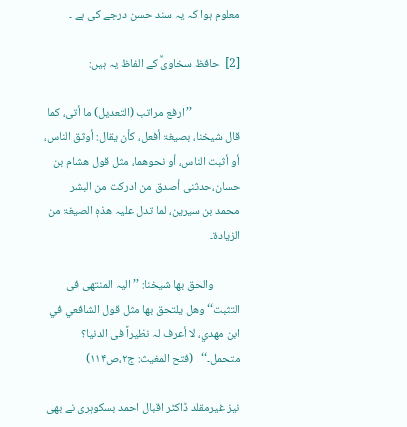معلوم ہوا کہ یہ سند حسن درجے کی ہے ۔

[2]  حافظ سخاویؒ کے الفاظ یہ ہیں:

                  ’’ارفع مراتب (التعدیل) ما أتی، کما قال شیخنا، بصیغۃ أفعل، کأن یقال: أوثق الناس، أو أثبت الناس، أو نحوھما، مثل قول ھشام بن حسان،حدثنی أصدق من ادرکت من البشر محمد بن سیرین، لما تدل علیہ ھذہٖ الصیغۃ من الزیادۃ۔

          والحق بھا شیخنا: ’’الیہ المنتھی فی التثبت‘‘ وھل یلتحق بھا مثل قول الشافعي في ابن مھدي، لا أعرف لہ نظیراً فی الدنیا؟ متحمل۔‘‘   (فتح المغیث: ج۲،ص۱۱۴)

نیز غیرمقلد ڈاکٹر اقبال احمد بسکوہری نے بھی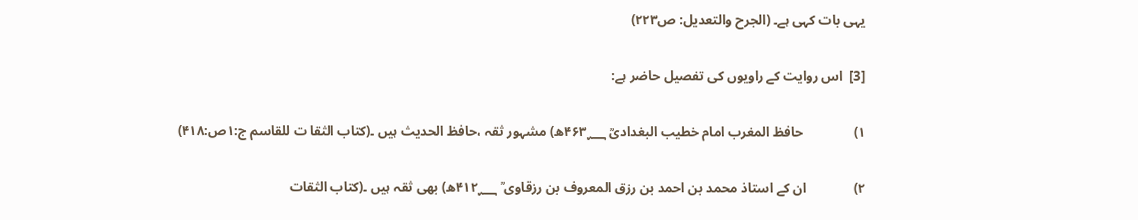یہی بات کہی ہے۔ (الجرح والتعدیل: ص۲۲۳)

[3]  اس روایت کے راویوں کی تفصیل حاضر ہے:

۱)               حافظ المغرب امام خطیب البغدادیؒ ۴۶۳؁ھ) مشہور ثقہ ،حافظ الحدیث ہیں ۔(کتاب الثقا ت للقاسم ج:۱ص:۴۱۸)

۲)              ان کے استاذ محمد بن احمد بن رزق المعروف بن رزقاوی ؒ ۴۱۲؁ھ) بھی ثقہ ہیں ۔(کتاب الثقات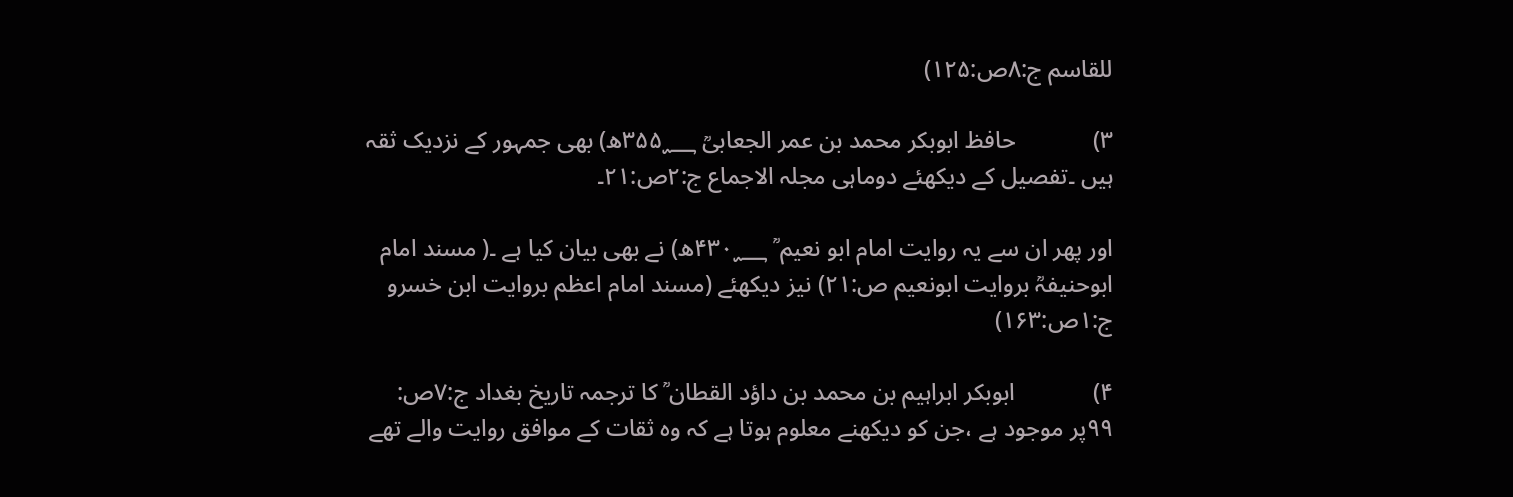للقاسم ج:۸ص:۱۲۵)

۳)             حافظ ابوبکر محمد بن عمر الجعابیؒ ۳۵۵؁ھ) بھی جمہور کے نزدیک ثقہ ہیں ۔تفصیل کے دیکھئے دوماہی مجلہ الاجماع ج:۲ص:۲۱۔

اور پھر ان سے یہ روایت امام ابو نعیم ؒ ۴۳۰؁ھ) نے بھی بیان کیا ہے ۔( مسند امام ابوحنیفہؒ بروایت ابونعیم ص:۲۱) نیز دیکھئے (مسند امام اعظم بروایت ابن خسرو ج:۱ص:۱۶۳)

۴)             ابوبکر ابراہیم بن محمد بن داؤد القطان ؒ کا ترجمہ تاریخ بغداد ج:۷ص: ۹۹پر موجود ہے ،جن کو دیکھنے معلوم ہوتا ہے کہ وہ ثقات کے موافق روایت والے تھے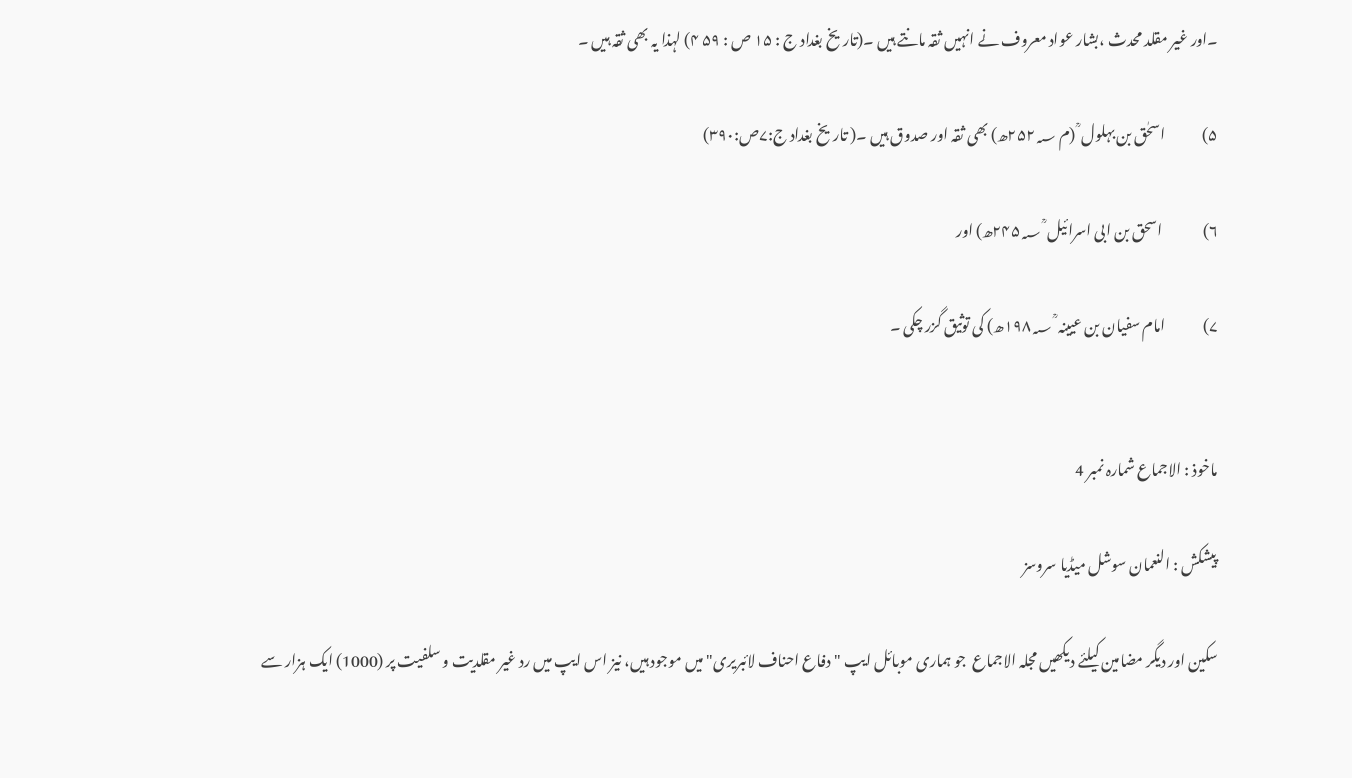۔اور غیر مقلد محدث ،بشار عواد معروف نے انہیں ثقہ مانتے ہیں ۔(تاریخ بغداد ج : ۱۵ ص : ۵۹ ۴) لہذا یہ بھی ثقہ ہیں ۔

۵)             اسحٰق بن بہلول ؒ (م ۲۵۲؁ھ) بھی ثقہ اور صدوق ہیں ۔( تاریخ بغداد ج:۷ص:۳۹۰)

۶)              اسحق بن ابی اسرائیل ؒ ۲۴۵؁ھ) اور

۷)             امام سفیان بن عیینہ ؒ ۱۹۸؁ھ) کی توثیق گزر چکی ۔


ماخوذ : الاجماع شمارہ نمبر 4

پیشکش : النعمان سوشل میڈیا سروسز

سکین اور دیگر مضامین کیلئے دیکھیں مجلہ الاجماع  جو ہماری موبائل ایپ "دفاع احناف لائبریری" میں موجود ہیں، نیز اس ایپ میں رد غیر مقلدیت و سلفیت پر (1000) ایک ہزار سے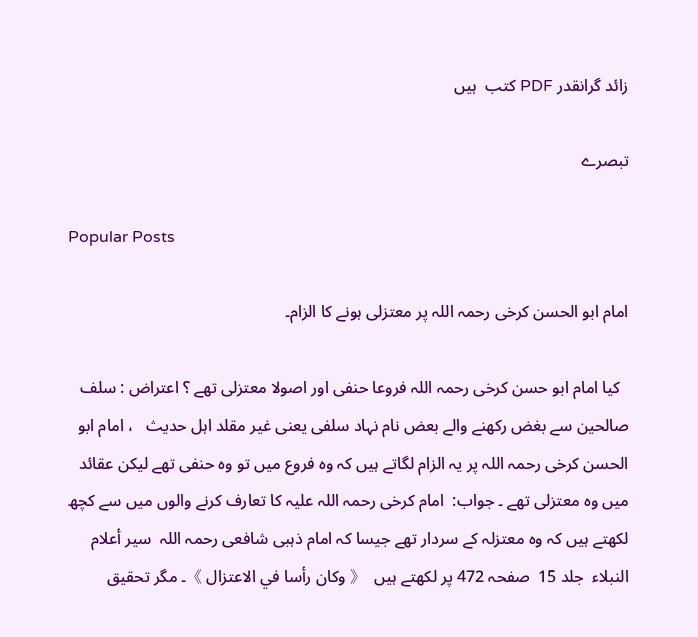زائد گرانقدر PDF کتب  ہیں

تبصرے

Popular Posts

امام ابو الحسن کرخی رحمہ اللہ پر معتزلی ہونے کا الزام۔

  کیا امام ابو حسن کرخی رحمہ اللہ فروعا حنفی اور اصولا معتزلی تھے ؟ اعتراض : سلف صالحین سے بغض رکھنے والے بعض نام نہاد سلفی یعنی غیر مقلد اہل حدیث   ، امام ابو الحسن کرخی رحمہ اللہ پر یہ الزام لگاتے ہیں کہ وہ فروع میں تو وہ حنفی تھے لیکن عقائد میں وہ معتزلی تھے ۔ جواب:  امام کرخی رحمہ اللہ علیہ کا تعارف کرنے والوں میں سے کچھ لکھتے ہیں کہ وہ معتزلہ کے سردار تھے جیسا کہ امام ذہبی شافعی رحمہ اللہ  سير أعلام النبلاء  جلد 15  صفحہ 472 پر لکھتے ہیں  《 وكان رأسا في الاعتزال 》۔ مگر تحقیق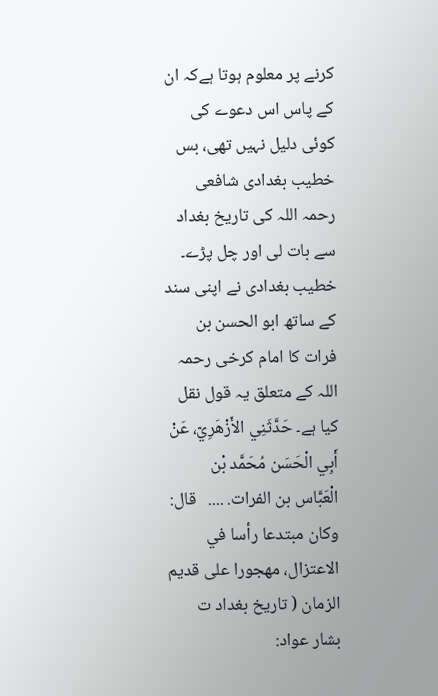کرنے پر معلوم ہوتا ہےکہ ان کے پاس اس دعوے کی کوئی دلیل نہیں تھی، بس خطیب بغدادی شافعی رحمہ اللہ کی تاریخ بغداد سے بات لی اور چل پڑے۔ خطیب بغدادی نے اپنی سند کے ساتھ ابو الحسن بن فرات کا امام کرخی رحمہ اللہ کے متعلق یہ قول نقل کیا ہے۔ حَدَّثَنِي الأَزْهَرِيّ، عَنْ أَبِي الْحَسَن مُحَمَّد بْن الْعَبَّاس بن الفرات. ....   قال: وكان مبتدعا رأسا في الاعتزال، مهجورا على قديم الزمان ( تاريخ بغداد ت بشار عواد: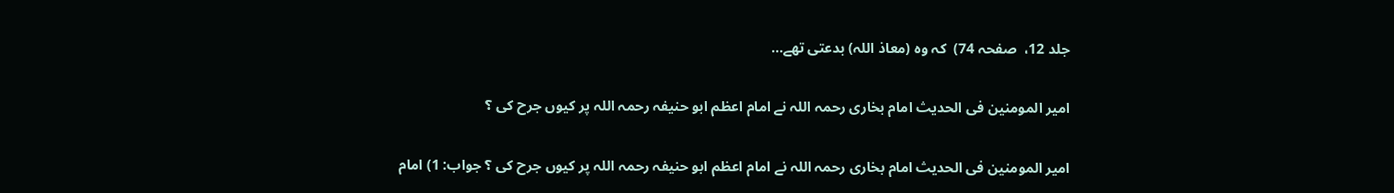جلد 12،  صفحہ 74)  کہ وہ (معاذ اللہ) بدعتی تھے...

امیر المومنین فی الحدیث امام بخاری رحمہ اللہ نے امام اعظم ابو حنیفہ رحمہ اللہ پر کیوں جرح کی ؟

امیر المومنین فی الحدیث امام بخاری رحمہ اللہ نے امام اعظم ابو حنیفہ رحمہ اللہ پر کیوں جرح کی ؟ جواب: 1) امام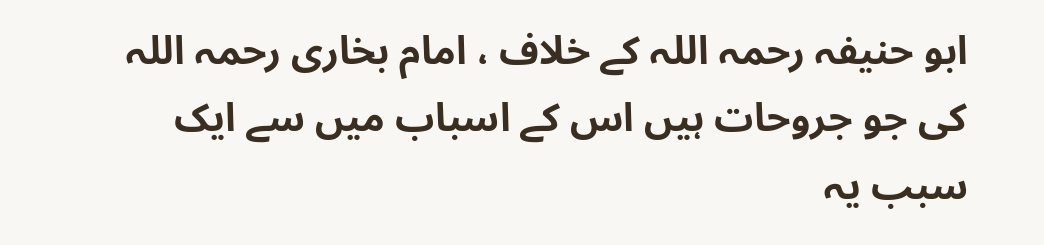ابو حنیفہ رحمہ اللہ کے خلاف ، امام بخاری رحمہ اللہ کی جو جروحات ہیں اس کے اسباب میں سے ایک سبب یہ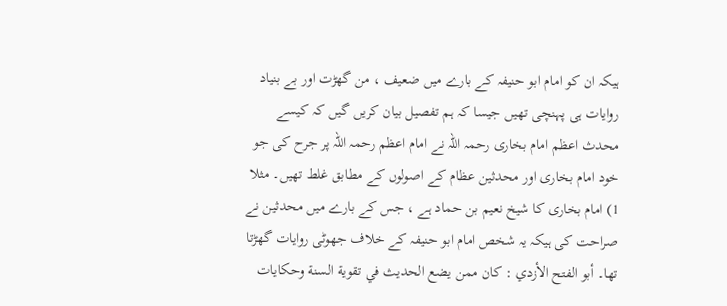ہیکہ ان کو امام ابو حنیفہ کے بارے میں ضعیف ، من گھڑت اور بے بنیاد روایات ہی پہنچی تھیں جیسا کہ ہم تفصیل بیان کریں گیں کہ کیسے محدث اعظم امام بخاری رحمہ اللہ نے امام اعظم رحمہ اللہ پر جرح کی جو خود امام بخاری اور محدثین عظام کے اصولوں کے مطابق غلط تھیں۔ مثلا  1) امام بخاری کا شیخ نعیم بن حماد ہے ، جس کے بارے میں محدثین نے صراحت کی ہیکہ یہ شخص امام ابو حنیفہ کے خلاف جھوٹی روایات گھڑتا تھا۔ أبو الفتح الأزدي : كان ممن يضع الحديث في تقوية السنة وحكايات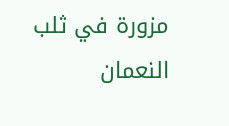مزورة في ثلب النعمان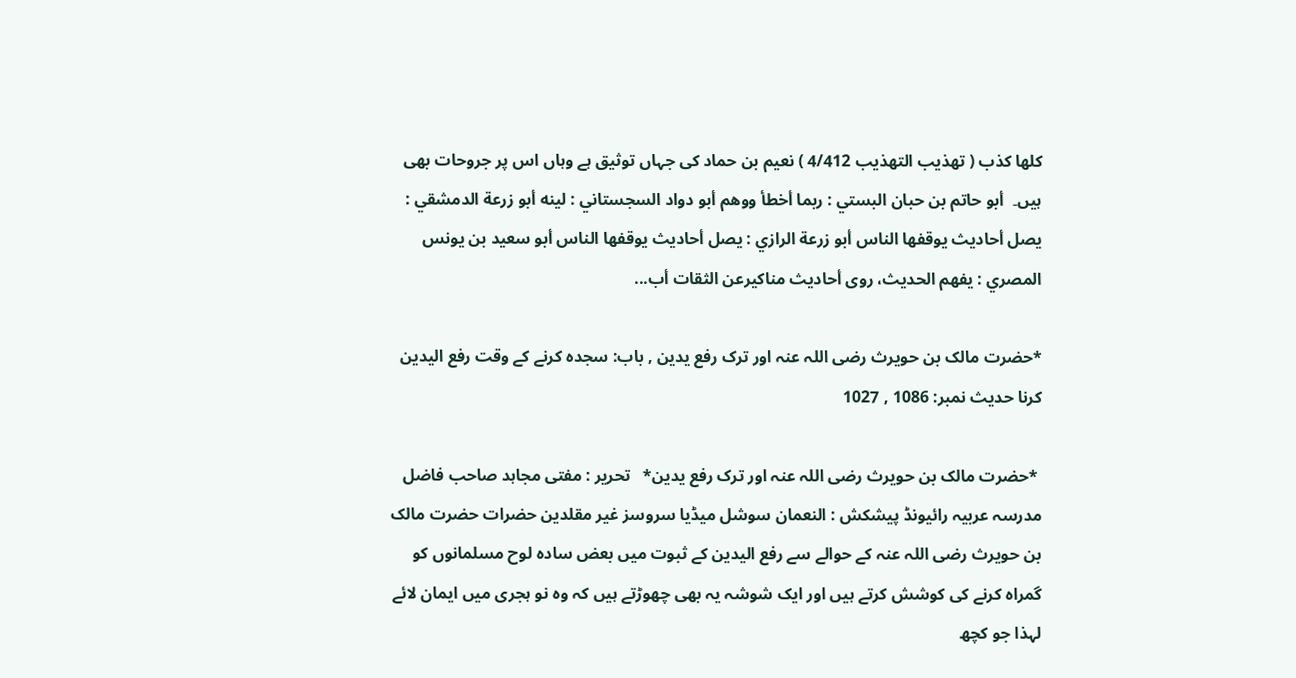كلها كذب ( تھذیب التھذیب 4/412 ) نعیم بن حماد کی جہاں توثیق ہے وہاں اس پر جروحات بھی ہیں۔  أبو حاتم بن حبان البستي : ربما أخطأ ووهم أبو دواد السجستاني : لينه أبو زرعة الدمشقي : يصل أحاديث يوقفها الناس أبو زرعة الرازي : يصل أحاديث يوقفها الناس أبو سعيد بن يونس المصري : يفهم الحديث، روى أحاديث مناكيرعن الثقات أب...

*حضرت مالک بن حویرث رضی اللہ عنہ اور ترک رفع یدین , باب: سجدہ کرنے کے وقت رفع الیدین کرنا حدیث نمبر: 1086 , 1027

 *حضرت مالک بن حویرث رضی اللہ عنہ اور ترک رفع یدین*   تحریر : مفتی مجاہد صاحب فاضل مدرسہ عربیہ رائیونڈ پیشکش : النعمان سوشل میڈیا سروسز غیر مقلدین حضرات حضرت مالک بن حویرث رضی اللہ عنہ کے حوالے سے رفع الیدین کے ثبوت میں بعض سادہ لوح مسلمانوں کو گمراہ کرنے کی کوشش کرتے ہیں اور ایک شوشہ یہ بھی چھوڑتے ہیں کہ وہ نو ہجری میں ایمان لائے لہذا جو کچھ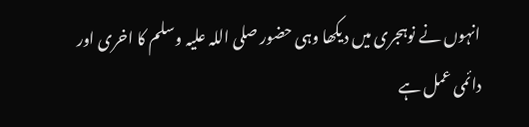انہوں نے نوہجری میں دیکھا وہی حضور صلی اللہ علیہ وسلم کا اخری اور دائمی عمل ہے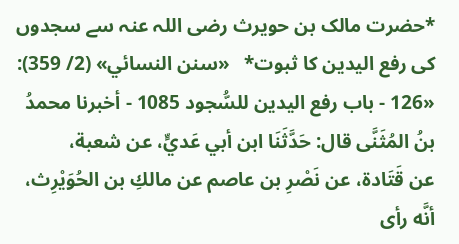*حضرت مالک بن حویرث رضی اللہ عنہ سے سجدوں کی رفع الیدین کا ثبوت*   «سنن النسائي» (2/ 359): «126 - باب رفع اليدين للسُّجود 1085 - أخبرنا محمدُ بنُ المُثَنَّى قال: حَدَّثَنَا ابن أبي عَديٍّ، عن شعبة، عن ‌قَتَادة، ‌عن ‌نَصْرِ بن عاصم عن مالكِ بن الحُوَيْرِث، أنَّه رأى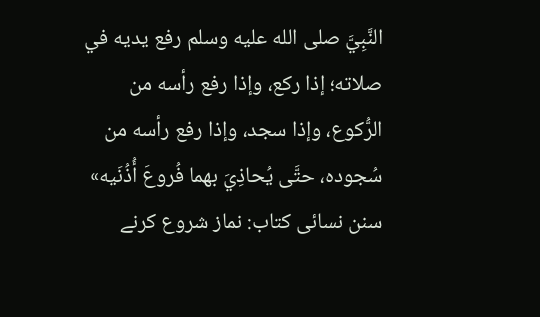النَّبِيَّ صلى الله عليه وسلم رفع يديه في صلاته؛ إذا ركع، وإذا رفع رأسه من الرُّكوع، وإذا سجد، وإذا رفع رأسه من سُجوده، حتَّى يُحاذِيَ بهما فُروعَ أُذُنَيه»  سنن نسائی کتاب: نماز شروع کرنے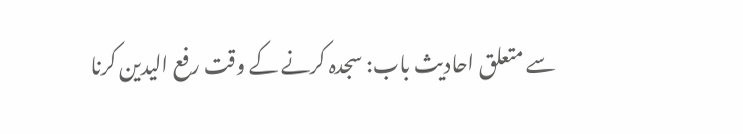سے متعلق احادیث باب: سجدہ کرنے کے وقت رفع الیدین کرنا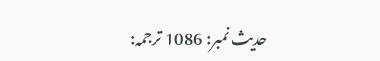حدیث نمبر: 1086 ترجمہ: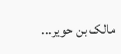مالک بن حویر...